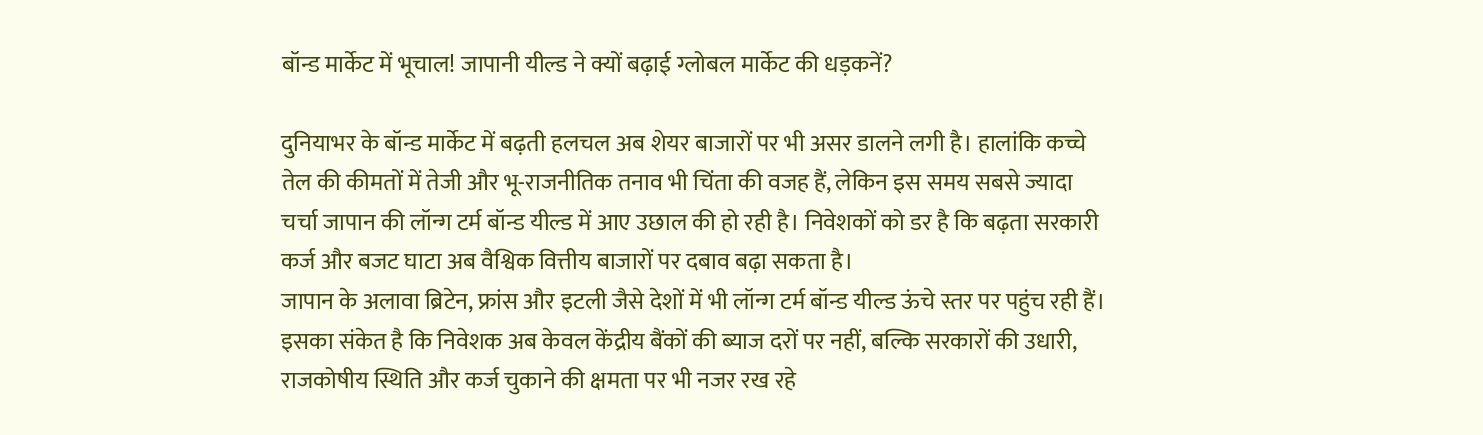बॉन्ड मार्केट में भूचाल! जापानी यील्ड ने क्यों बढ़ाई ग्लोबल मार्केट की धड़कनें?

दुनियाभर के बॉन्ड मार्केट में बढ़ती हलचल अब शेयर बाजारों पर भी असर डालने लगी है। हालांकि कच्चे तेल की कीमतों में तेजी और भू-राजनीतिक तनाव भी चिंता की वजह हैं, लेकिन इस समय सबसे ज्यादा चर्चा जापान की लॉन्ग टर्म बॉन्ड यील्ड में आए उछाल की हो रही है। निवेशकों को डर है कि बढ़ता सरकारी कर्ज और बजट घाटा अब वैश्विक वित्तीय बाजारों पर दबाव बढ़ा सकता है।
जापान के अलावा ब्रिटेन, फ्रांस और इटली जैसे देशों में भी लॉन्ग टर्म बॉन्ड यील्ड ऊंचे स्तर पर पहुंच रही हैं। इसका संकेत है कि निवेशक अब केवल केंद्रीय बैंकों की ब्याज दरों पर नहीं, बल्कि सरकारों की उधारी, राजकोषीय स्थिति और कर्ज चुकाने की क्षमता पर भी नजर रख रहे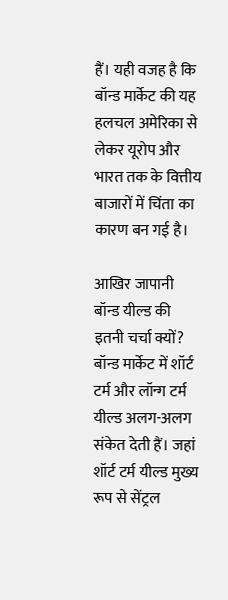हैं। यही वजह है कि बॉन्ड मार्केट की यह हलचल अमेरिका से लेकर यूरोप और भारत तक के वित्तीय बाजारों में चिंता का कारण बन गई है।

आखिर जापानी बॉन्ड यील्ड की इतनी चर्चा क्यों?
बॉन्ड मार्केट में शॉर्ट टर्म और लॉन्ग टर्म यील्ड अलग-अलग संकेत देती हैं। जहां शॉर्ट टर्म यील्ड मुख्य रूप से सेंट्रल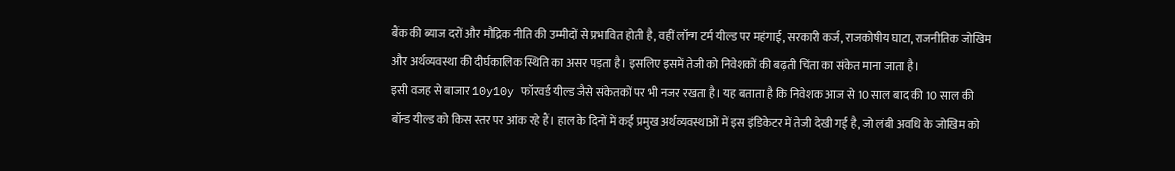बैंक की ब्याज दरों और मौद्रिक नीति की उम्मीदों से प्रभावित होती है, वहीं लॉन्ग टर्म यील्ड पर महंगाई, सरकारी कर्ज, राजकोषीय घाटा, राजनीतिक जोखिम और अर्थव्यवस्था की दीर्घकालिक स्थिति का असर पड़ता है। इसलिए इसमें तेजी को निवेशकों की बढ़ती चिंता का संकेत माना जाता है।
इसी वजह से बाजार 10y10y फॉरवर्ड यील्ड जैसे संकेतकों पर भी नजर रखता है। यह बताता है कि निवेशक आज से 10 साल बाद की 10 साल की बॉन्ड यील्ड को किस स्तर पर आंक रहे हैं। हाल के दिनों में कई प्रमुख अर्थव्यवस्थाओं में इस इंडिकेटर में तेजी देखी गई है, जो लंबी अवधि के जोखिम को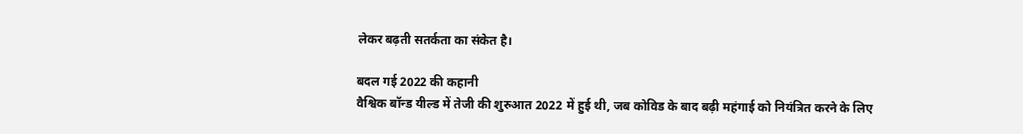लेकर बढ़ती सतर्कता का संकेत है।

बदल गई 2022 की कहानी
वैश्विक बॉन्ड यील्ड में तेजी की शुरुआत 2022 में हुई थी, जब कोविड के बाद बढ़ी महंगाई को नियंत्रित करने के लिए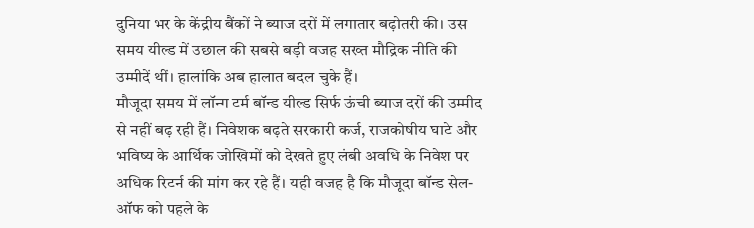दुनिया भर के केंद्रीय बैंकों ने ब्याज दरों में लगातार बढ़ोतरी की। उस समय यील्ड में उछाल की सबसे बड़ी वजह सख्त मौद्रिक नीति की उम्मीदें थीं। हालांकि अब हालात बदल चुके हैं।
मौजूदा समय में लॉन्ग टर्म बॉन्ड यील्ड सिर्फ ऊंची ब्याज दरों की उम्मीद से नहीं बढ़ रही हैं। निवेशक बढ़ते सरकारी कर्ज, राजकोषीय घाटे और भविष्य के आर्थिक जोखिमों को देखते हुए लंबी अवधि के निवेश पर अधिक रिटर्न की मांग कर रहे हैं। यही वजह है कि मौजूदा बॉन्ड सेल-ऑफ को पहले के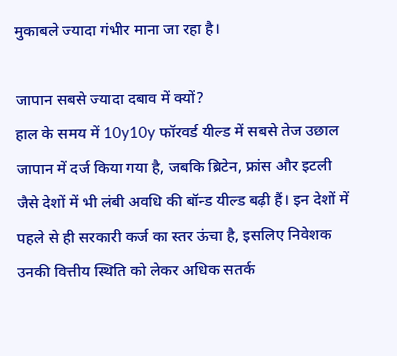मुकाबले ज्यादा गंभीर माना जा रहा है।

जापान सबसे ज्यादा दबाव में क्यों?
हाल के समय में 10y10y फॉरवर्ड यील्ड में सबसे तेज उछाल जापान में दर्ज किया गया है, जबकि ब्रिटेन, फ्रांस और इटली जैसे देशों में भी लंबी अवधि की बॉन्ड यील्ड बढ़ी हैं। इन देशों में पहले से ही सरकारी कर्ज का स्तर ऊंचा है, इसलिए निवेशक उनकी वित्तीय स्थिति को लेकर अधिक सतर्क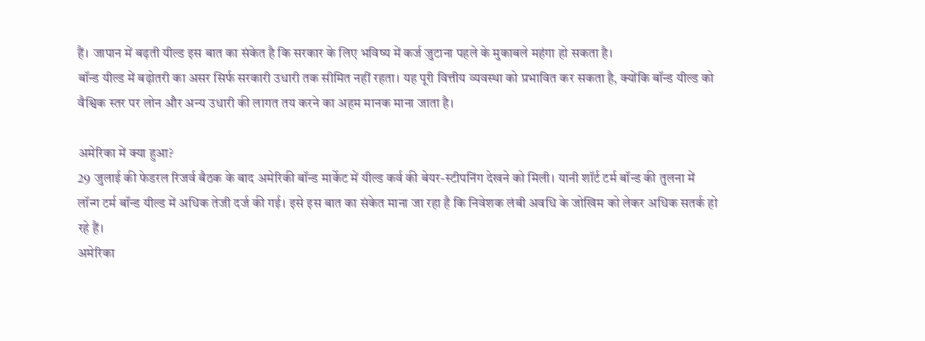हैं। जापान में बढ़ती यील्ड इस बात का संकेत है कि सरकार के लिए भविष्य में कर्ज जुटाना पहले के मुकाबले महंगा हो सकता है।
बॉन्ड यील्ड में बढ़ोतरी का असर सिर्फ सरकारी उधारी तक सीमित नहीं रहता। यह पूरी वित्तीय व्यवस्था को प्रभावित कर सकता है, क्योंकि बॉन्ड यील्ड को वैश्विक स्तर पर लोन और अन्य उधारी की लागत तय करने का अहम मानक माना जाता है।

अमेरिका में क्या हुआ?
29 जुलाई की फेडरल रिजर्व बैठक के बाद अमेरिकी बॉन्ड मार्केट में यील्ड कर्व की बेयर-स्टीपनिंग देखने को मिली। यानी शॉर्ट टर्म बॉन्ड की तुलना में लॉन्ग टर्म बॉन्ड यील्ड में अधिक तेजी दर्ज की गई। इसे इस बात का संकेत माना जा रहा है कि निवेशक लंबी अवधि के जोखिम को लेकर अधिक सतर्क हो रहे हैं।
अमेरिका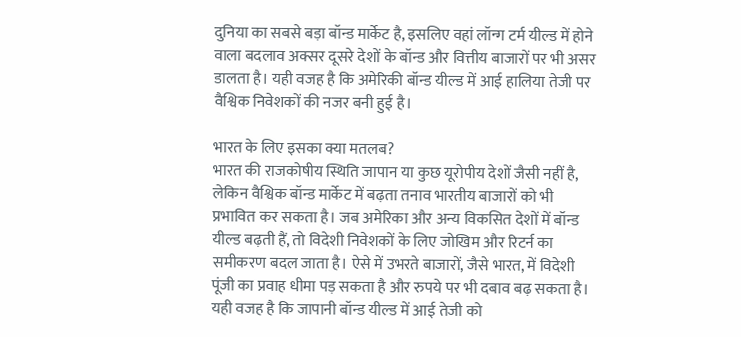दुनिया का सबसे बड़ा बॉन्ड मार्केट है, इसलिए वहां लॉन्ग टर्म यील्ड में होने वाला बदलाव अक्सर दूसरे देशों के बॉन्ड और वित्तीय बाजारों पर भी असर डालता है। यही वजह है कि अमेरिकी बॉन्ड यील्ड में आई हालिया तेजी पर वैश्विक निवेशकों की नजर बनी हुई है।

भारत के लिए इसका क्या मतलब?
भारत की राजकोषीय स्थिति जापान या कुछ यूरोपीय देशों जैसी नहीं है, लेकिन वैश्विक बॉन्ड मार्केट में बढ़ता तनाव भारतीय बाजारों को भी प्रभावित कर सकता है। जब अमेरिका और अन्य विकसित देशों में बॉन्ड यील्ड बढ़ती हैं, तो विदेशी निवेशकों के लिए जोखिम और रिटर्न का समीकरण बदल जाता है। ऐसे में उभरते बाजारों, जैसे भारत, में विदेशी पूंजी का प्रवाह धीमा पड़ सकता है और रुपये पर भी दबाव बढ़ सकता है।
यही वजह है कि जापानी बॉन्ड यील्ड में आई तेजी को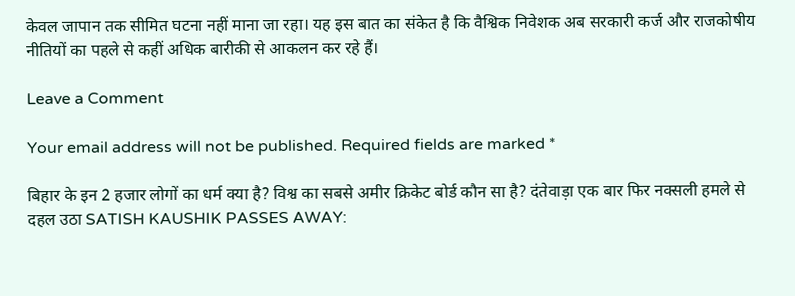केवल जापान तक सीमित घटना नहीं माना जा रहा। यह इस बात का संकेत है कि वैश्विक निवेशक अब सरकारी कर्ज और राजकोषीय नीतियों का पहले से कहीं अधिक बारीकी से आकलन कर रहे हैं।

Leave a Comment

Your email address will not be published. Required fields are marked *

बिहार के इन 2 हजार लोगों का धर्म क्या है? विश्व का सबसे अमीर क्रिकेट बोर्ड कौन सा है? दंतेवाड़ा एक बार फिर नक्सली हमले से दहल उठा SATISH KAUSHIK PASSES AWAY: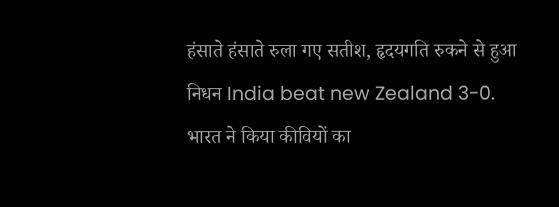हंसाते हंसाते रुला गए सतीश, हृदयगति रुकने से हुआ निधन India beat new Zealand 3-0. भारत ने किया कीवियों का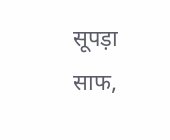सूपड़ा साफ,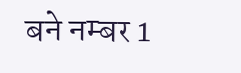बने नम्बर 1